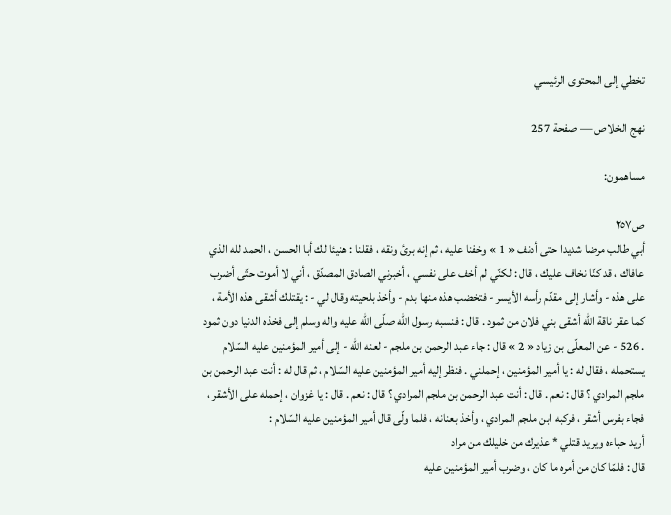تخطي إلى المحتوى الرئيسي

نهج الخلاص — صفحة 257

مساهمون:

ص٢٥٧
أبي طالب مرضا شديدا حتى أدنف « 1 » وخفنا عليه ، ثم إنه برئ ونقه ، فقلنا : هنيئا لك أبا الحسن ، الحمد لله الذي عافاك ، قد كنّا نخاف عليك ، قال : لكنّي لم أخف على نفسي ، أخبرني الصادق المصدّق ، أني لا أموت حتّى أضرب على هذه - وأشار إلى مقدّم رأسه الأيسر - فتخضب هذه منها بدم - وأخذ بلحيته وقال لي - : يقتلك أشقى هذه الأمة ، كما عقر ناقة الله أشقى بني فلان من ثمود . قال : فنسبه رسول الله صلّى اللّه عليه واله وسلم إلى فخذه الدنيا دون ثمود . 526 - عن المعلّى بن زياد « 2 » قال : جاء عبد الرحمن بن ملجم - لعنه الله - إلى أمير المؤمنين عليه السّلام يستحمله ، فقال له : يا أمير المؤمنين ، إحملني . فنظر إليه أمير المؤمنين عليه السّلام ، ثم قال له : أنت عبد الرحمن بن ملجم المرادي ؟ قال : نعم . قال : أنت عبد الرحمن بن ملجم المرادي ؟ قال : نعم . قال : يا غزوان ، إحمله على الأشقر ، فجاء بفرس أشقر ، فركبه ابن ملجم المرادي ، وأخذ بعنانه ، فلما ولّى قال أمير المؤمنين عليه السّلام :
أريد حباءه ويريد قتلي * عذيرك من خليلك من مراد
قال : فلمّا كان من أمره ما كان ، وضرب أمير المؤمنين عليه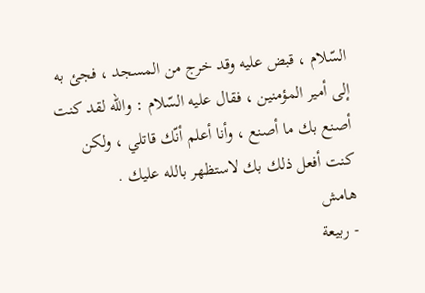السّلام ، قبض عليه وقد خرج من المسجد ، فجئ به إلى أمير المؤمنين ، فقال عليه السّلام : والله لقد كنت أصنع بك ما أصنع ، وأنا أعلم أنّك قاتلي ، ولكن كنت أفعل ذلك بك لاستظهر بالله عليك .
هامش
- ربيعة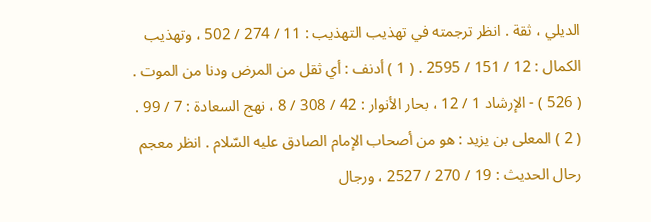الديلي ، ثقة . انظر ترجمته في تهذيب التهذيب : 11 / 274 / 502 ، وتهذيب الكمال : 12 / 151 / 2595 . ( 1 ) أدنف : أي ثقل من المرض ودنا من الموت . ( 526 ) - الإرشاد 1 / 12 ، بحار الأنوار : 42 / 308 / 8 ، نهج السعادة : 7 / 99 . ( 2 ) المعلى بن يزيد : هو من أصحاب الإمام الصادق عليه السّلام . انظر معجم رحال الحديث : 19 / 270 / 2527 ، ورجال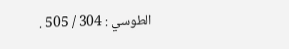الطوسي : 304 / 505 .